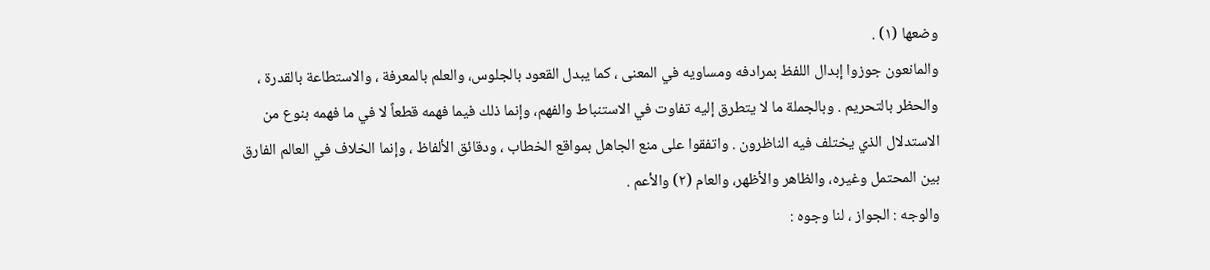وضعها (١) .
والمانعون جوزوا إبدال اللفظ بمرادفه ومساويه في المعنى ، كما يبدل القعود بالجلوس، والعلم بالمعرفة ، والاستطاعة بالقدرة ، والحظر بالتحريم . وبالجملة ما لا يتطرق إليه تفاوت في الاستنباط والفهم، وإنما ذلك فيما فهمه قطعاً لا في ما فهمه بنوع من الاستدلال الذي يختلف فيه الناظرون . واتفقوا على منع الجاهل بمواقع الخطاب ، ودقائق الألفاظ ، وإنما الخلاف في العالم الفارق بين المحتمل وغيره، والظاهر والأظهر، والعام (۲) والأعم .
والوجه : الجواز ، لنا وجوه :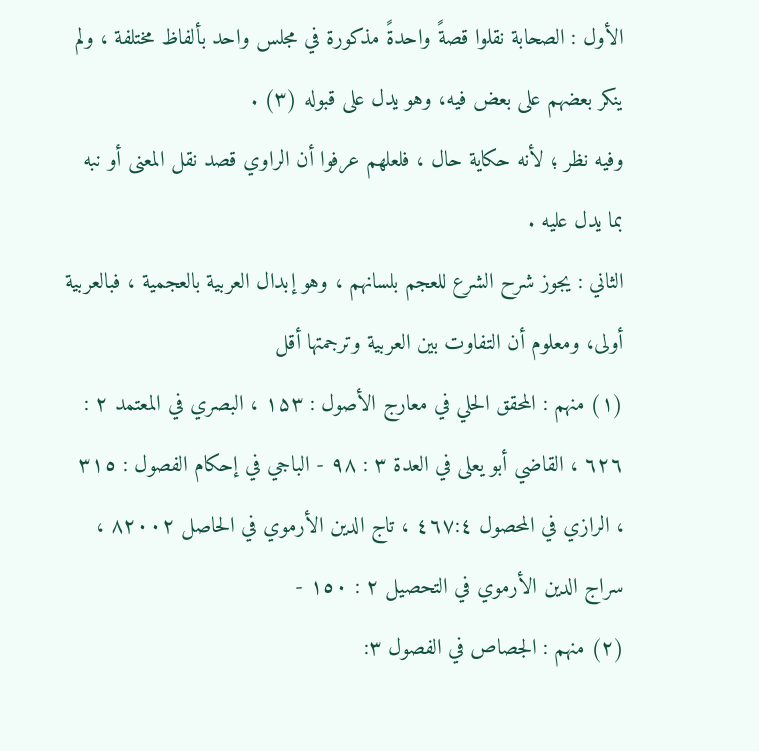الأول : الصحابة نقلوا قصةً واحدةً مذكورة في مجلس واحد بألفاظ مختلفة ، ولم ينكر بعضهم على بعض فيه، وهو يدل على قبوله (۳) .
وفيه نظر ؛ لأنه حكاية حال ، فلعلهم عرفوا أن الراوي قصد نقل المعنى أو نبه بما يدل عليه .
الثاني : يجوز شرح الشرع للعجم بلسانهم ، وهو إبدال العربية بالعجمية ، فبالعربية أولى، ومعلوم أن التفاوت بين العربية وترجمتها أقل
(١) منهم : المحقق الحلي في معارج الأصول : ۱۵۳ ، البصري في المعتمد ٢ : ٦٢٦ ، القاضي أبو يعلى في العدة ۳ : ۹۸ - الباجي في إحكام الفصول : ٣١٥ ، الرازي في المحصول ٤٦٧:٤ ، تاج الدين الأرموي في الحاصل ۸۲۰۰۲ ، سراج الدين الأرموي في التحصيل ٢ : ١٥٠ -
(۲) منهم : الجصاص في الفصول ۳: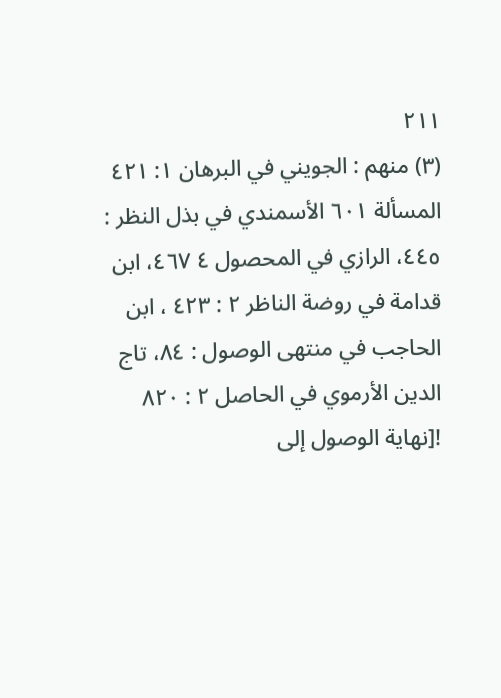۲۱۱
(۳) منهم : الجويني في البرهان ١: ٤٢١ المسألة ٦٠١ الأسمندي في بذل النظر : ٤٤٥، الرازي في المحصول ٤ ٤٦٧، ابن قدامة في روضة الناظر ٢ : ٤٢٣ ، ابن الحاجب في منتهى الوصول : ٨٤، تاج الدين الأرموي في الحاصل ۲ : ۸۲۰
![نهاية الوصول إلى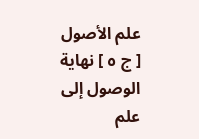علم الأصول [ ج ٥ ] نهاية الوصول إلى علم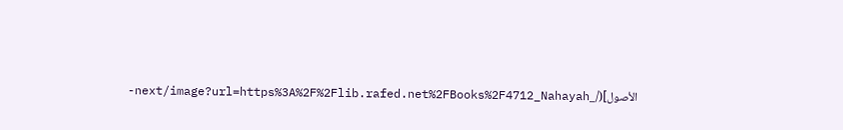الأصول](/_next/image?url=https%3A%2F%2Flib.rafed.net%2FBooks%2F4712_Nahayah-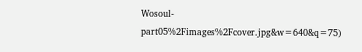Wosoul-part05%2Fimages%2Fcover.jpg&w=640&q=75)